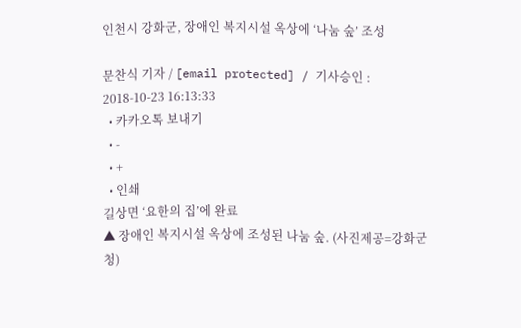인천시 강화군, 장애인 복지시설 옥상에 ‘나눔 숲’ 조성

문찬식 기자 / [email protected] / 기사승인 : 2018-10-23 16:13:33
  • 카카오톡 보내기
  • -
  • +
  • 인쇄
길상면 ‘요한의 집’에 완료
▲ 장애인 복지시설 옥상에 조성된 나눔 숲. (사진제공=강화군청)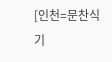[인천=문찬식 기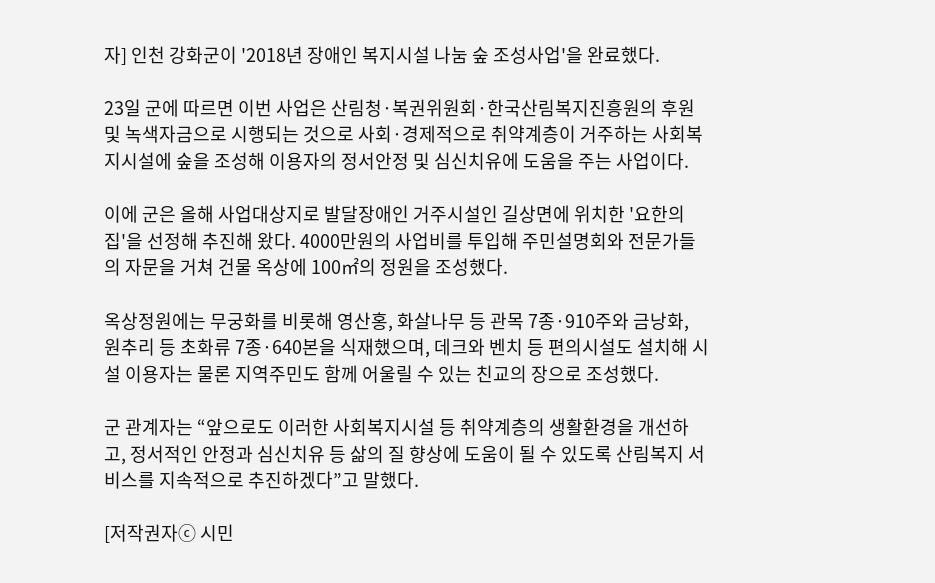자] 인천 강화군이 '2018년 장애인 복지시설 나눔 숲 조성사업'을 완료했다.

23일 군에 따르면 이번 사업은 산림청·복권위원회·한국산림복지진흥원의 후원 및 녹색자금으로 시행되는 것으로 사회·경제적으로 취약계층이 거주하는 사회복지시설에 숲을 조성해 이용자의 정서안정 및 심신치유에 도움을 주는 사업이다.

이에 군은 올해 사업대상지로 발달장애인 거주시설인 길상면에 위치한 '요한의 집'을 선정해 추진해 왔다. 4000만원의 사업비를 투입해 주민설명회와 전문가들의 자문을 거쳐 건물 옥상에 100㎡의 정원을 조성했다.

옥상정원에는 무궁화를 비롯해 영산홍, 화살나무 등 관목 7종·910주와 금낭화, 원추리 등 초화류 7종·640본을 식재했으며, 데크와 벤치 등 편의시설도 설치해 시설 이용자는 물론 지역주민도 함께 어울릴 수 있는 친교의 장으로 조성했다.

군 관계자는 “앞으로도 이러한 사회복지시설 등 취약계층의 생활환경을 개선하고, 정서적인 안정과 심신치유 등 삶의 질 향상에 도움이 될 수 있도록 산림복지 서비스를 지속적으로 추진하겠다”고 말했다.

[저작권자ⓒ 시민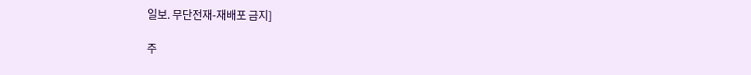일보. 무단전재-재배포 금지]

주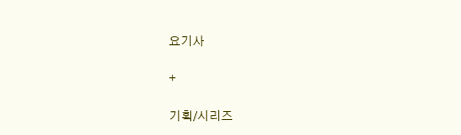요기사

+

기획/시리즈